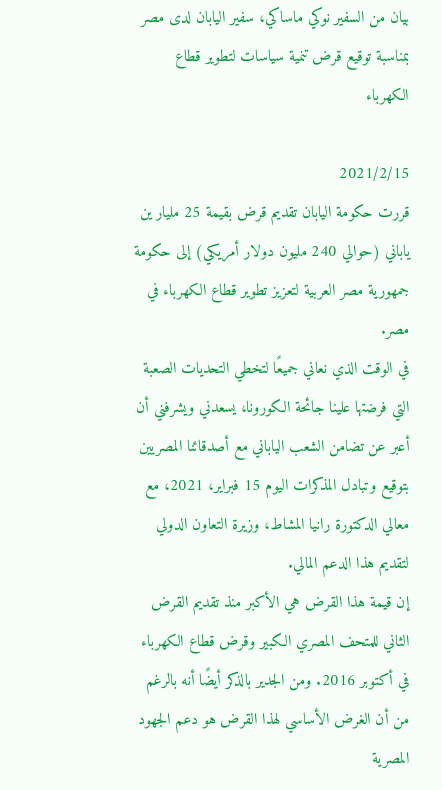بيان من السفير نوكي ماساكي، سفير اليابان لدى مصر بمناسبة توقيع قرض تنمية سياسات لتطوير قطاع الكهرباء

2021/2/15
قررت حكومة اليابان تقديم قرض بقيمة 25 مليار ين ياباني (حوالي 240 مليون دولار أمريكي) إلى حكومة جمهورية مصر العربية لتعزيز تطوير قطاع الكهرباء في مصر.
في الوقت الذي نعاني جميعًا لتخطي التحديات الصعبة التي فرضتها علينا جائحة الكورونا، يسعدني ويشرفني أن أعبر عن تضامن الشعب الياباني مع أصدقائنا المصريين بتوقيع وتبادل المذكرات اليوم 15 فبراير، 2021، مع معالي الدكتورة رانيا المشاط، وزيرة التعاون الدولي لتقديم هذا الدعم المالي.
إن قيمة هذا القرض هي الأكبر منذ تقديم القرض الثاني للمتحف المصري الكبير وقرض قطاع الكهرباء في أكتوبر 2016. ومن الجدير بالذكر أيضًا أنه بالرغم من أن الغرض الأساسي لهذا القرض هو دعم الجهود المصرية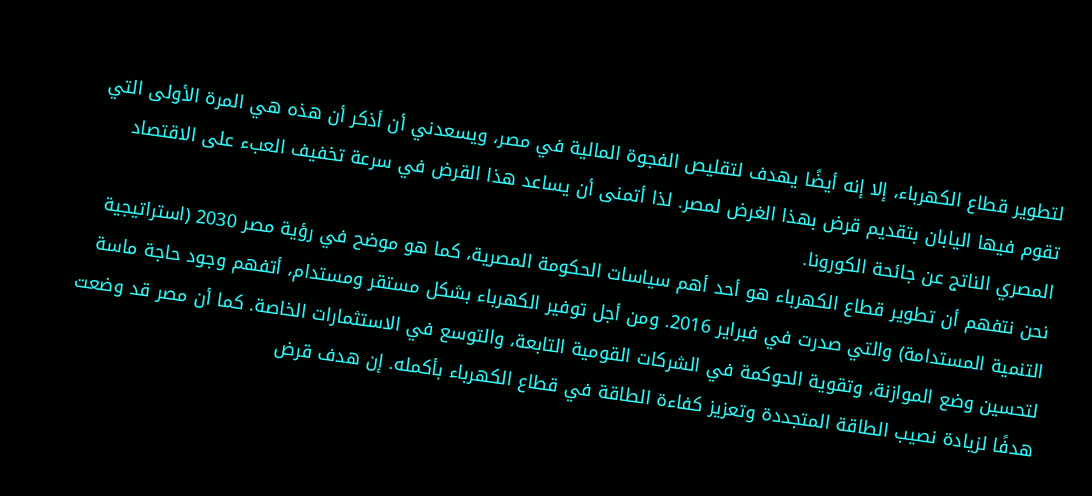لتطوير قطاع الكهرباء، إلا إنه أيضًا يهدف لتقليص الفجوة المالية في مصر، ويسعدني أن أذكر أن هذه هي المرة الأولى التي تقوم فيها اليابان بتقديم قرض بهذا الغرض لمصر. لذا أتمنى أن يساعد هذا القرض في سرعة تخفيف العبء على الاقتصاد المصري الناتج عن جائحة الكورونا.
نحن نتفهم أن تطوير قطاع الكهرباء هو أحد أهم سياسات الحكومة المصرية، كما هو موضح في رؤية مصر 2030 (استراتيجية التنمية المستدامة) والتي صدرت في فبراير 2016. ومن أجل توفير الكهرباء بشكل مستقر ومستدام، أتفهم وجود حاجة ماسة لتحسين وضع الموازنة، وتقوية الحوكمة في الشركات القومية التابعة، والتوسع في الاستثمارات الخاصة. كما أن مصر قد وضعت هدفًا لزيادة نصيب الطاقة المتجددة وتعزيز كفاءة الطاقة في قطاع الكهرباء بأكمله. إن هدف قرض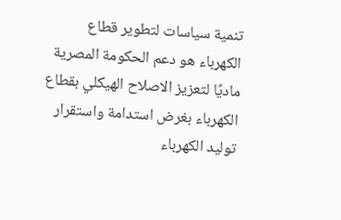تنمية سياسات لتطوير قطاع الكهرباء هو دعم الحكومة المصرية ماديًا لتعزيز الاصلاح الهيكلي بقطاع الكهرباء بغرض استدامة واستقرار توليد الكهرباء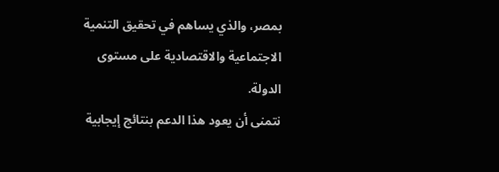بمصر، والذي يساهم في تحقيق التنمية الاجتماعية والاقتصادية على مستوى الدولة.
نتمنى أن يعود هذا الدعم بنتائج إيجابية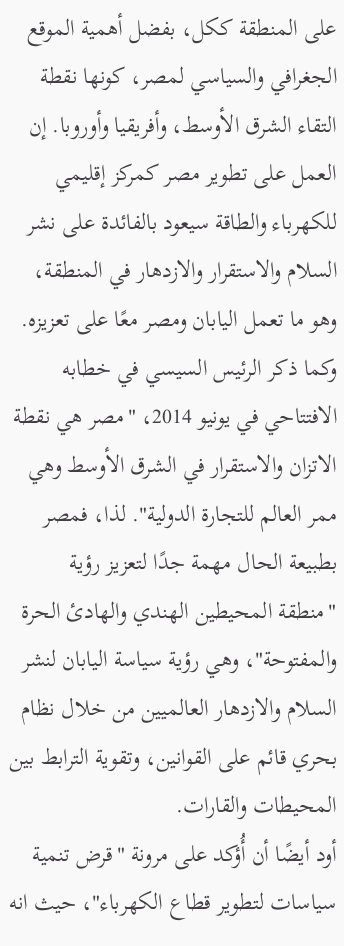على المنطقة ككل، بفضل أهمية الموقع الجغرافي والسياسي لمصر، كونها نقطة التقاء الشرق الأوسط، وأفريقيا وأوروبا. إن العمل على تطوير مصر كمركز إقليمي للكهرباء والطاقة سيعود بالفائدة على نشر السلام والاستقرار والازدهار في المنطقة، وهو ما تعمل اليابان ومصر معًا على تعزيزه. وكما ذكر الرئيس السيسي في خطابه الافتتاحي في يونيو 2014، "مصر هي نقطة الاتزان والاستقرار في الشرق الأوسط وهي ممر العالم للتجارة الدولية". لذا، فمصر بطبيعة الحال مهمة جدًا لتعزيز رؤية "منطقة المحيطين الهندي والهادئ الحرة والمفتوحة"، وهي رؤية سياسة اليابان لنشر السلام والازدهار العالميين من خلال نظام بحري قائم على القوانين، وتقوية الترابط بين المحيطات والقارات.
أود أيضًا أن أُؤكد على مرونة "قرض تنمية سياسات لتطوير قطاع الكهرباء"، حيث انه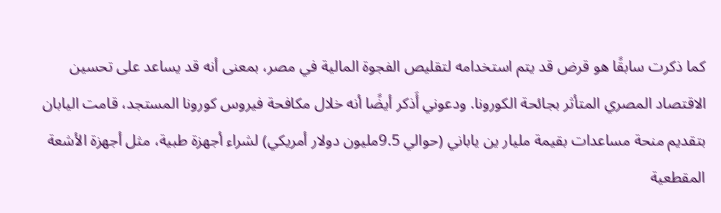كما ذكرت سابقًا هو قرض قد يتم استخدامه لتقليص الفجوة المالية في مصر، بمعنى أنه قد يساعد على تحسين الاقتصاد المصري المتأثر بجائحة الكورونا. ودعوني أَذكر أيضًا أنه خلال مكافحة فيروس كورونا المستجد، قامت اليابان بتقديم منحة مساعدات بقيمة مليار ين ياباني (حوالي 9.5مليون دولار أمريكي) لشراء أجهزة طبية، مثل أجهزة الأشعة المقطعية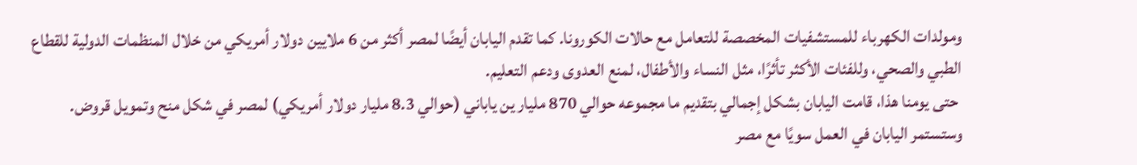ومولدات الكهرباء للمستشفيات المخصصة للتعامل مع حالات الكورونا. كما تقدم اليابان أيضًا لمصر أكثر من 6 ملايين دولار أمريكي من خلال المنظمات الدولية للقطاع الطبي والصحي، وللفئات الأكثر تأثرًا، مثل النساء والأطفال، لمنع العدوى ودعم التعليم.
 حتى يومنا هذا، قامت اليابان بشكل إجمالي بتقديم ما مجموعه حوالي 870 مليار ين ياباني (حوالي 8.3 مليار دولار أمريكي) لمصر في شكل منح وتمويل قروض. وستستمر اليابان في العمل سويًا مع مصر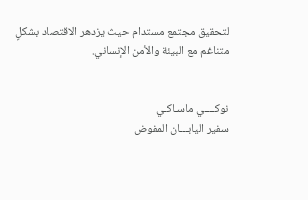لتحقيق مجتمع مستدام حيث يزدهر الاقتصاد بشكلٍ متناغم مع البيئة والأمن الإنساني.


نوكــــي ماسـاكـي
سفير اليابـــان المفوض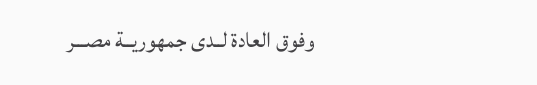وفوق العادة لــدى جمهوريــة مصـــر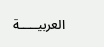العربيـــــة